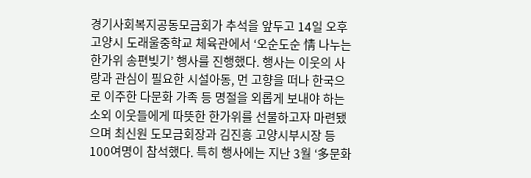경기사회복지공동모금회가 추석을 앞두고 14일 오후 고양시 도래울중학교 체육관에서 ‘오순도순 情 나누는 한가위 송편빚기’ 행사를 진행했다. 행사는 이웃의 사랑과 관심이 필요한 시설아동, 먼 고향을 떠나 한국으로 이주한 다문화 가족 등 명절을 외롭게 보내야 하는 소외 이웃들에게 따뜻한 한가위를 선물하고자 마련됐으며 최신원 도모금회장과 김진흥 고양시부시장 등 100여명이 참석했다. 특히 행사에는 지난 3월 ‘多문화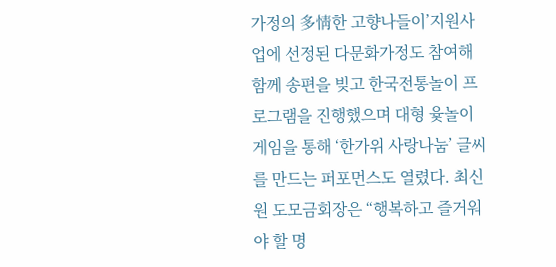가정의 多情한 고향나들이’지원사업에 선정된 다문화가정도 참여해 함께 송편을 빚고 한국전통놀이 프로그램을 진행했으며 대형 윷놀이 게임을 통해 ‘한가위 사랑나눔’ 글씨를 만드는 퍼포먼스도 열렸다. 최신원 도모금회장은 “행복하고 즐거워야 할 명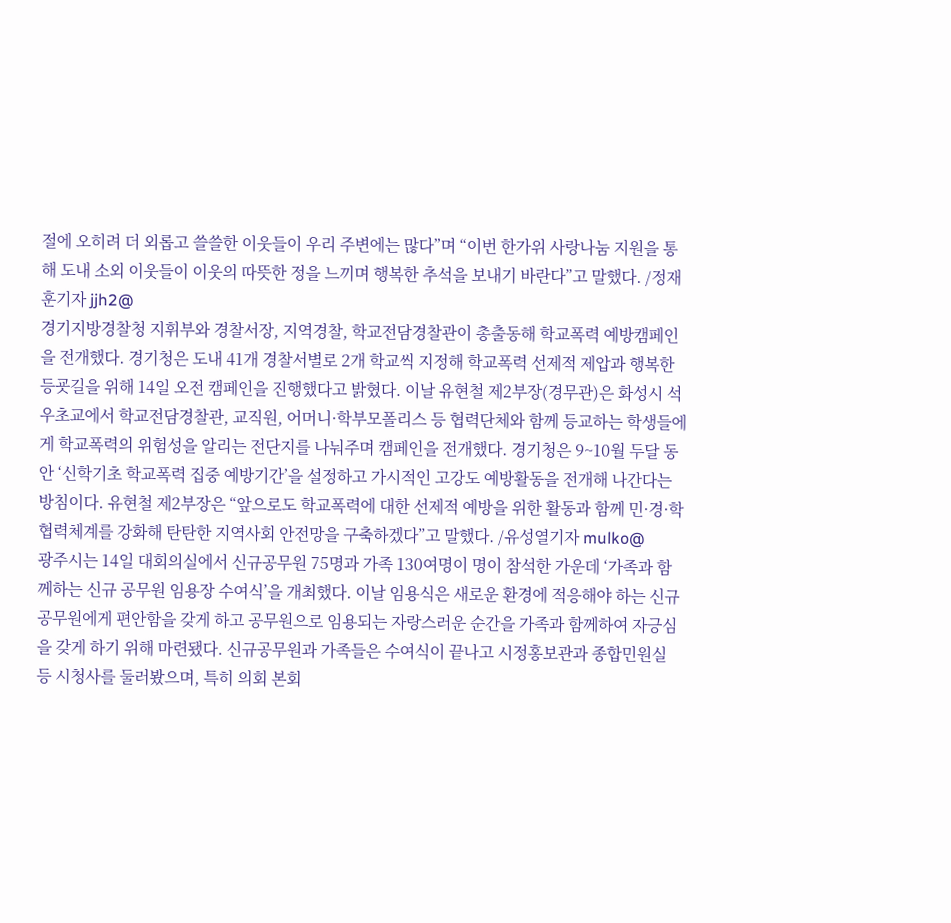절에 오히려 더 외롭고 쓸쓸한 이웃들이 우리 주변에는 많다”며 “이번 한가위 사랑나눔 지원을 통해 도내 소외 이웃들이 이웃의 따뜻한 정을 느끼며 행복한 추석을 보내기 바란다”고 말했다. /정재훈기자 jjh2@
경기지방경찰청 지휘부와 경찰서장, 지역경찰, 학교전담경찰관이 총출동해 학교폭력 예방캠페인을 전개했다. 경기청은 도내 41개 경찰서별로 2개 학교씩 지정해 학교폭력 선제적 제압과 행복한 등굣길을 위해 14일 오전 캠페인을 진행했다고 밝혔다. 이날 유현철 제2부장(경무관)은 화성시 석우초교에서 학교전담경찰관, 교직원, 어머니·학부모폴리스 등 협력단체와 함께 등교하는 학생들에게 학교폭력의 위험성을 알리는 전단지를 나눠주며 캠페인을 전개했다. 경기청은 9~10월 두달 동안 ‘신학기초 학교폭력 집중 예방기간’을 설정하고 가시적인 고강도 예방활동을 전개해 나간다는 방침이다. 유현철 제2부장은 “앞으로도 학교폭력에 대한 선제적 예방을 위한 활동과 함께 민·경·학 협력체계를 강화해 탄탄한 지역사회 안전망을 구축하겠다”고 말했다. /유성열기자 mulko@
광주시는 14일 대회의실에서 신규공무원 75명과 가족 130여명이 명이 참석한 가운데 ‘가족과 함께하는 신규 공무원 임용장 수여식’을 개최했다. 이날 임용식은 새로운 환경에 적응해야 하는 신규 공무원에게 편안함을 갖게 하고 공무원으로 임용되는 자랑스러운 순간을 가족과 함께하여 자긍심을 갖게 하기 위해 마련됐다. 신규공무원과 가족들은 수여식이 끝나고 시정홍보관과 종합민원실 등 시청사를 둘러봤으며, 특히 의회 본회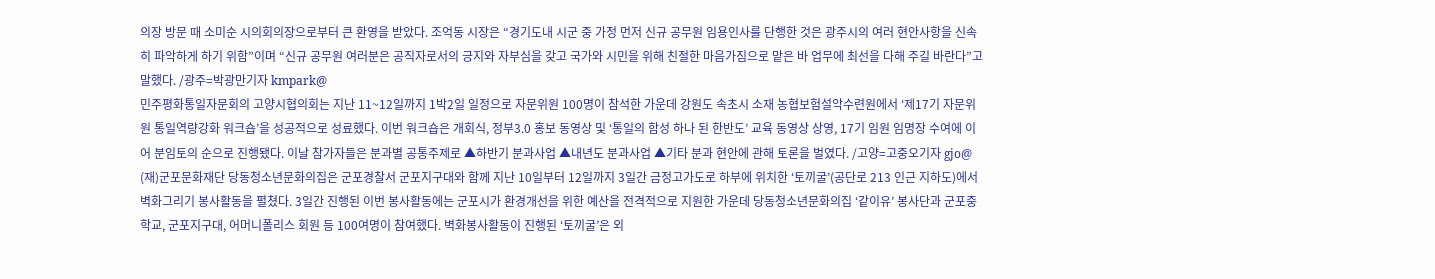의장 방문 때 소미순 시의회의장으로부터 큰 환영을 받았다. 조억동 시장은 “경기도내 시군 중 가정 먼저 신규 공무원 임용인사를 단행한 것은 광주시의 여러 현안사항을 신속히 파악하게 하기 위함”이며 “신규 공무원 여러분은 공직자로서의 긍지와 자부심을 갖고 국가와 시민을 위해 친절한 마음가짐으로 맡은 바 업무에 최선을 다해 주길 바란다”고 말했다. /광주=박광만기자 kmpark@
민주평화통일자문회의 고양시협의회는 지난 11~12일까지 1박2일 일정으로 자문위원 100명이 참석한 가운데 강원도 속초시 소재 농협보험설악수련원에서 ‘제17기 자문위원 통일역량강화 워크숍’을 성공적으로 성료했다. 이번 워크숍은 개회식, 정부3.0 홍보 동영상 및 ‘통일의 함성 하나 된 한반도’ 교육 동영상 상영, 17기 임원 임명장 수여에 이어 분임토의 순으로 진행됐다. 이날 참가자들은 분과별 공통주제로 ▲하반기 분과사업 ▲내년도 분과사업 ▲기타 분과 현안에 관해 토론을 벌였다. /고양=고중오기자 gjo@
(재)군포문화재단 당동청소년문화의집은 군포경찰서 군포지구대와 함께 지난 10일부터 12일까지 3일간 금정고가도로 하부에 위치한 ‘토끼굴’(공단로 213 인근 지하도)에서 벽화그리기 봉사활동을 펼쳤다. 3일간 진행된 이번 봉사활동에는 군포시가 환경개선을 위한 예산을 전격적으로 지원한 가운데 당동청소년문화의집 ‘같이유’ 봉사단과 군포중학교, 군포지구대, 어머니폴리스 회원 등 100여명이 참여했다. 벽화봉사활동이 진행된 ‘토끼굴’은 외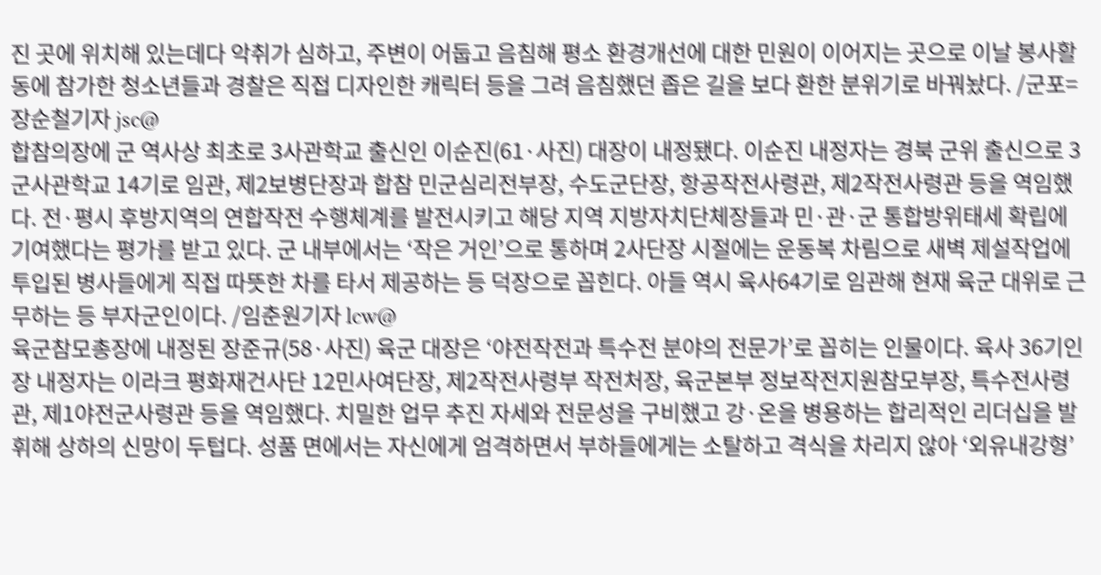진 곳에 위치해 있는데다 악취가 심하고, 주변이 어둡고 음침해 평소 환경개선에 대한 민원이 이어지는 곳으로 이날 봉사활동에 참가한 청소년들과 경찰은 직접 디자인한 캐릭터 등을 그려 음침했던 좁은 길을 보다 환한 분위기로 바꿔놨다. /군포=장순철기자 jsc@
합참의장에 군 역사상 최초로 3사관학교 출신인 이순진(61·사진) 대장이 내정됐다. 이순진 내정자는 경북 군위 출신으로 3군사관학교 14기로 임관, 제2보병단장과 합참 민군심리전부장, 수도군단장, 항공작전사령관, 제2작전사령관 등을 역임했다. 전·평시 후방지역의 연합작전 수행체계를 발전시키고 해당 지역 지방자치단체장들과 민·관·군 통합방위태세 확립에 기여했다는 평가를 받고 있다. 군 내부에서는 ‘작은 거인’으로 통하며 2사단장 시절에는 운동복 차림으로 새벽 제설작업에 투입된 병사들에게 직접 따뜻한 차를 타서 제공하는 등 덕장으로 꼽힌다. 아들 역시 육사64기로 임관해 현재 육군 대위로 근무하는 등 부자군인이다. /임춘원기자 lcw@
육군참모총장에 내정된 장준규(58·사진) 육군 대장은 ‘야전작전과 특수전 분야의 전문가’로 꼽히는 인물이다. 육사 36기인 장 내정자는 이라크 평화재건사단 12민사여단장, 제2작전사령부 작전처장, 육군본부 정보작전지원참모부장, 특수전사령관, 제1야전군사령관 등을 역임했다. 치밀한 업무 추진 자세와 전문성을 구비했고 강·온을 병용하는 합리적인 리더십을 발휘해 상하의 신망이 두텁다. 성품 면에서는 자신에게 엄격하면서 부하들에게는 소탈하고 격식을 차리지 않아 ‘외유내강형’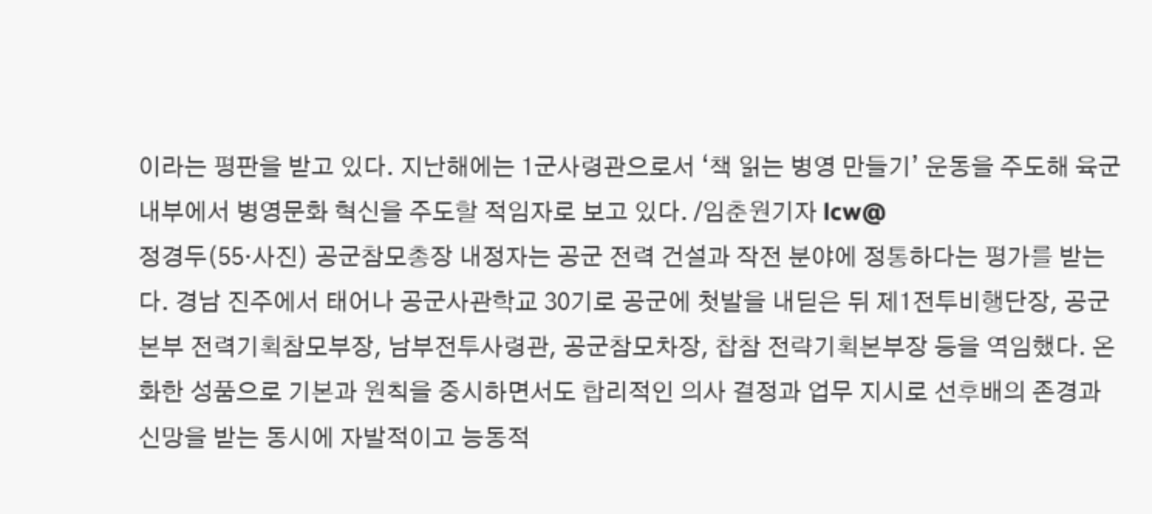이라는 평판을 받고 있다. 지난해에는 1군사령관으로서 ‘책 읽는 병영 만들기’ 운동을 주도해 육군 내부에서 병영문화 혁신을 주도할 적임자로 보고 있다. /임춘원기자 lcw@
정경두(55·사진) 공군참모총장 내정자는 공군 전력 건설과 작전 분야에 정통하다는 평가를 받는다. 경남 진주에서 태어나 공군사관학교 30기로 공군에 첫발을 내딛은 뒤 제1전투비행단장, 공군본부 전력기획참모부장, 남부전투사령관, 공군참모차장, 찹참 전략기획본부장 등을 역임했다. 온화한 성품으로 기본과 원칙을 중시하면서도 합리적인 의사 결정과 업무 지시로 선후배의 존경과 신망을 받는 동시에 자발적이고 능동적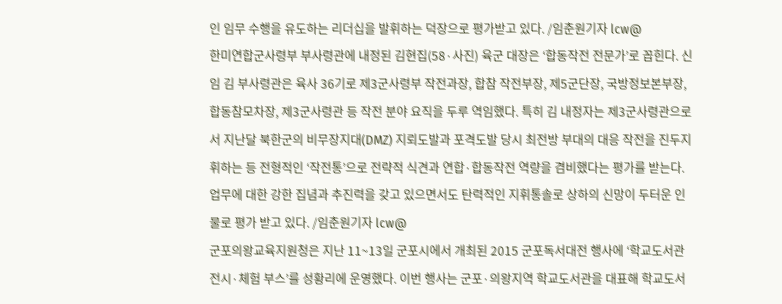인 임무 수행을 유도하는 리더십을 발휘하는 덕장으로 평가받고 있다. /임춘원기자 lcw@
한미연합군사령부 부사령관에 내정된 김현집(58·사진) 육군 대장은 ‘합동작전 전문가’로 꼽힌다. 신임 김 부사령관은 육사 36기로 제3군사령부 작전과장, 합참 작전부장, 제5군단장, 국방정보본부장, 합동참모차장, 제3군사령관 등 작전 분야 요직을 두루 역임했다. 특히 김 내정자는 제3군사령관으로서 지난달 북한군의 비무장지대(DMZ) 지뢰도발과 포격도발 당시 최전방 부대의 대응 작전을 진두지휘하는 등 전형적인 ‘작전통’으로 전략적 식견과 연합·합동작전 역량을 겸비했다는 평가를 받는다. 업무에 대한 강한 집념과 추진력을 갖고 있으면서도 탄력적인 지휘통솔로 상하의 신망이 두터운 인물로 평가 받고 있다. /임춘원기자 lcw@
군포의왕교육지원청은 지난 11~13일 군포시에서 개최된 2015 군포독서대전 행사에 ‘학교도서관 전시·체험 부스’를 성황리에 운영했다. 이번 행사는 군포·의왕지역 학교도서관을 대표해 학교도서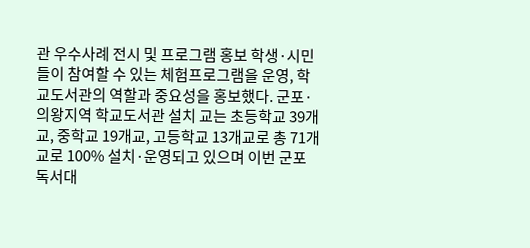관 우수사례 전시 및 프로그램 홍보 학생·시민들이 참여할 수 있는 체험프로그램을 운영, 학교도서관의 역할과 중요성을 홍보했다. 군포·의왕지역 학교도서관 설치 교는 초등학교 39개교, 중학교 19개교, 고등학교 13개교로 총 71개교로 100% 설치·운영되고 있으며 이번 군포독서대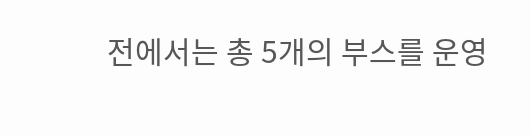전에서는 총 5개의 부스를 운영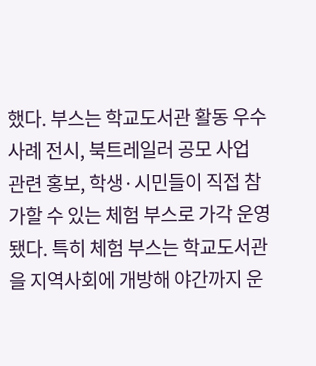했다. 부스는 학교도서관 활동 우수사례 전시, 북트레일러 공모 사업 관련 홍보, 학생·시민들이 직접 참가할 수 있는 체험 부스로 가각 운영됐다. 특히 체험 부스는 학교도서관을 지역사회에 개방해 야간까지 운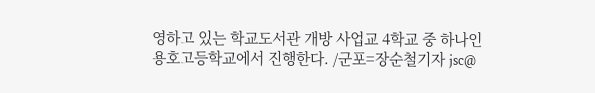영하고 있는 학교도서관 개방 사업교 4학교 중 하나인 용호고등학교에서 진행한다. /군포=장순철기자 jsc@